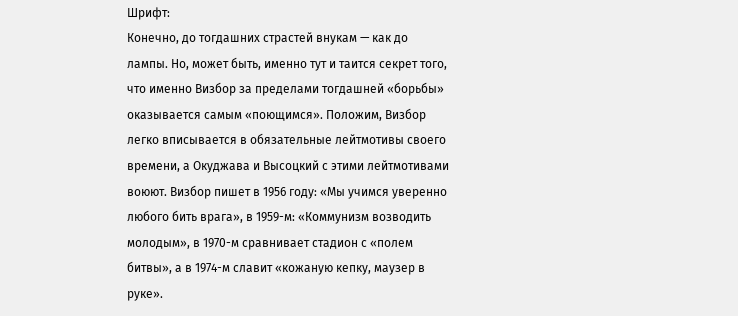Шрифт:
Конечно, до тогдашних страстей внукам — как до лампы. Но, может быть, именно тут и таится секрет того, что именно Визбор за пределами тогдашней «борьбы» оказывается самым «поющимся». Положим, Визбор легко вписывается в обязательные лейтмотивы своего времени, а Окуджава и Высоцкий с этими лейтмотивами воюют. Визбор пишет в 1956 году: «Мы учимся уверенно любого бить врага», в 1959-м: «Коммунизм возводить молодым», в 1970-м сравнивает стадион с «полем битвы», а в 1974-м славит «кожаную кепку, маузер в руке».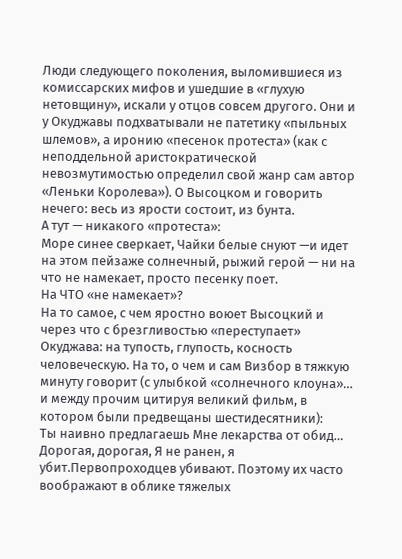Люди следующего поколения, выломившиеся из комиссарских мифов и ушедшие в «глухую нетовщину», искали у отцов совсем другого. Они и у Окуджавы подхватывали не патетику «пыльных шлемов», а иронию «песенок протеста» (как с неподдельной аристократической невозмутимостью определил свой жанр сам автор «Леньки Королева»). О Высоцком и говорить нечего: весь из ярости состоит, из бунта.
А тут — никакого «протеста»:
Море синее сверкает, Чайки белые снуют —и идет на этом пейзаже солнечный, рыжий герой — ни на что не намекает, просто песенку поет.
На ЧТО «не намекает»?
На то самое, с чем яростно воюет Высоцкий и через что с брезгливостью «переступает» Окуджава: на тупость, глупость, косность человеческую. На то, о чем и сам Визбор в тяжкую минуту говорит (с улыбкой «солнечного клоуна»… и между прочим цитируя великий фильм, в котором были предвещаны шестидесятники):
Ты наивно предлагаешь Мне лекарства от обид… Дорогая, дорогая, Я не ранен, я убит.Первопроходцев убивают. Поэтому их часто воображают в облике тяжелых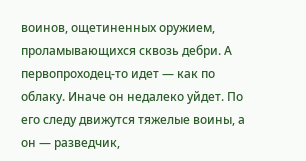воинов, ощетиненных оружием, проламывающихся сквозь дебри. А первопроходец-то идет — как по облаку. Иначе он недалеко уйдет. По его следу движутся тяжелые воины, а он — разведчик,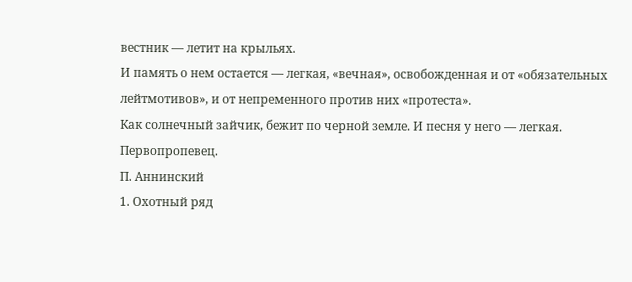вестник — летит на крыльях.
И память о нем остается — легкая, «вечная», освобожденная и от «обязательных лейтмотивов», и от непременного против них «протеста».
Как солнечный зайчик, бежит по черной земле. И песня у него — легкая.
Первопропевец.
П. Аннинский
1. Охотный ряд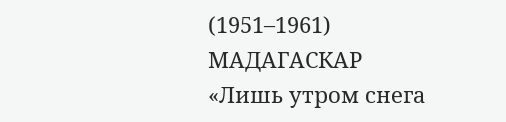(1951–1961)
МАДАГАСКАР
«Лишь утром снега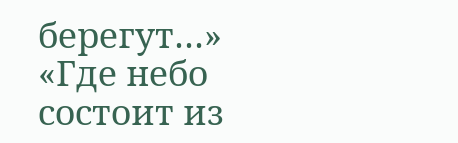берегут…»
«Где небо состоит из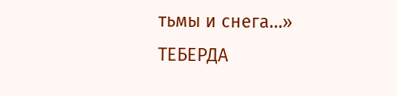тьмы и снега…»
ТЕБЕРДА